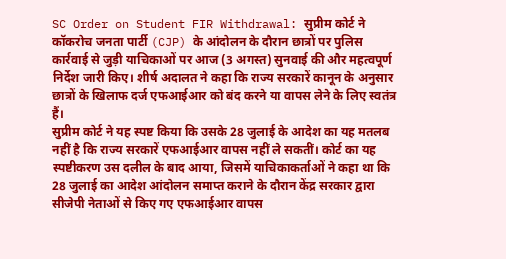SC Order on Student FIR Withdrawal: सुप्रीम कोर्ट ने कॉकरोच जनता पार्टी (CJP) के आंदोलन के दौरान छात्रों पर पुलिस कार्रवाई से जुड़ी याचिकाओं पर आज (3 अगस्त) सुनवाई की और महत्वपूर्ण निर्देश जारी किए। शीर्ष अदालत ने कहा कि राज्य सरकारें कानून के अनुसार छात्रों के खिलाफ दर्ज एफआईआर को बंद करने या वापस लेने के लिए स्वतंत्र हैं।
सुप्रीम कोर्ट ने यह स्पष्ट किया कि उसके 28 जुलाई के आदेश का यह मतलब नहीं है कि राज्य सरकारें एफआईआर वापस नहीं ले सकतीं। कोर्ट का यह स्पष्टीकरण उस दलील के बाद आया, जिसमें याचिकाकर्ताओं ने कहा था कि 28 जुलाई का आदेश आंदोलन समाप्त कराने के दौरान केंद्र सरकार द्वारा सीजेपी नेताओं से किए गए एफआईआर वापस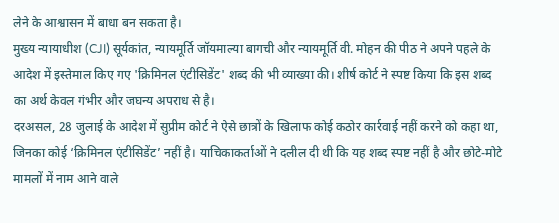लेने के आश्वासन में बाधा बन सकता है।
मुख्य न्यायाधीश (CJI) सूर्यकांत, न्यायमूर्ति जॉयमाल्या बागची और न्यायमूर्ति वी. मोहन की पीठ ने अपने पहले के आदेश में इस्तेमाल किए गए 'क्रिमिनल एंटीसिडेंट' शब्द की भी व्याख्या की। शीर्ष कोर्ट ने स्पष्ट किया कि इस शब्द का अर्थ केवल गंभीर और जघन्य अपराध से है।
दरअसल, 28 जुलाई के आदेश में सुप्रीम कोर्ट ने ऐसे छात्रों के खिलाफ कोई कठोर कार्रवाई नहीं करने को कहा था, जिनका कोई ‘क्रिमिनल एंटीसिडेंट’ नहीं है। याचिकाकर्ताओं ने दलील दी थी कि यह शब्द स्पष्ट नहीं है और छोटे-मोटे मामलों में नाम आने वाले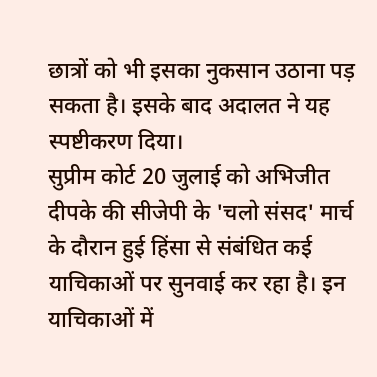छात्रों को भी इसका नुकसान उठाना पड़ सकता है। इसके बाद अदालत ने यह स्पष्टीकरण दिया।
सुप्रीम कोर्ट 20 जुलाई को अभिजीत दीपके की सीजेपी के 'चलो संसद' मार्च के दौरान हुई हिंसा से संबंधित कई याचिकाओं पर सुनवाई कर रहा है। इन याचिकाओं में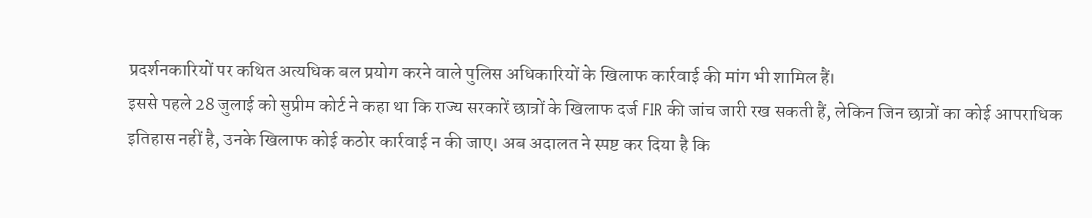प्रदर्शनकारियों पर कथित अत्यधिक बल प्रयोग करने वाले पुलिस अधिकारियों के खिलाफ कार्रवाई की मांग भी शामिल हैं।
इससे पहले 28 जुलाई को सुप्रीम कोर्ट ने कहा था कि राज्य सरकारें छात्रों के खिलाफ दर्ज FIR की जांच जारी रख सकती हैं, लेकिन जिन छात्रों का कोई आपराधिक इतिहास नहीं है, उनके खिलाफ कोई कठोर कार्रवाई न की जाए। अब अदालत ने स्पष्ट कर दिया है कि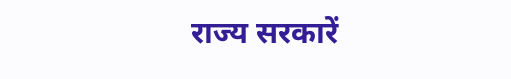राज्य सरकारें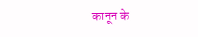कानून के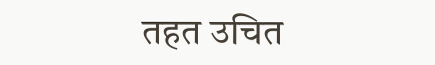तहत उचित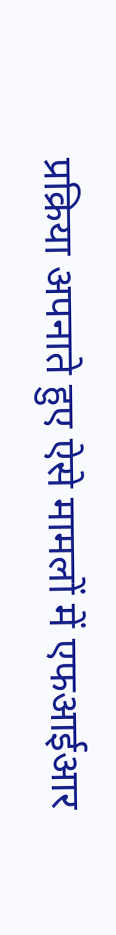प्रक्रिया अपनाते हुए ऐसे मामलों में एफआईआर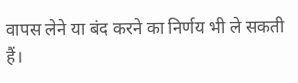वापस लेने या बंद करने का निर्णय भी ले सकती हैं।